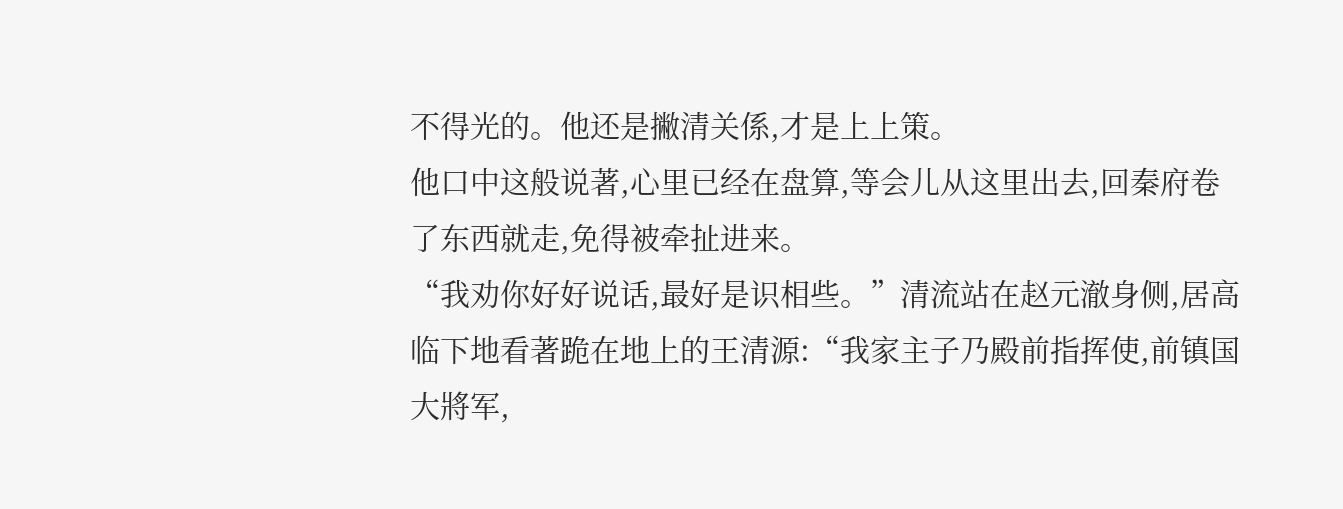不得光的。他还是撇清关係,才是上上策。
他口中这般说著,心里已经在盘算,等会儿从这里出去,回秦府卷了东西就走,免得被牵扯进来。
“我劝你好好说话,最好是识相些。”清流站在赵元澈身侧,居高临下地看著跪在地上的王清源:“我家主子乃殿前指挥使,前镇国大將军,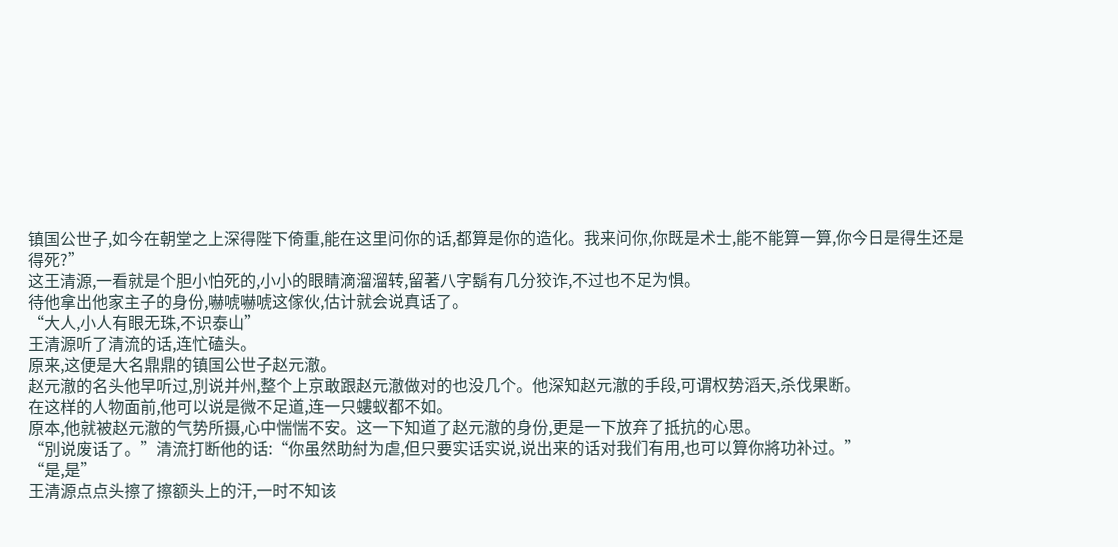镇国公世子,如今在朝堂之上深得陛下倚重,能在这里问你的话,都算是你的造化。我来问你,你既是术士,能不能算一算,你今日是得生还是得死?”
这王清源,一看就是个胆小怕死的,小小的眼睛滴溜溜转,留著八字鬍有几分狡诈,不过也不足为惧。
待他拿出他家主子的身份,嚇唬嚇唬这傢伙,估计就会说真话了。
“大人,小人有眼无珠,不识泰山”
王清源听了清流的话,连忙磕头。
原来,这便是大名鼎鼎的镇国公世子赵元澈。
赵元澈的名头他早听过,別说并州,整个上京敢跟赵元澈做对的也没几个。他深知赵元澈的手段,可谓权势滔天,杀伐果断。
在这样的人物面前,他可以说是微不足道,连一只螻蚁都不如。
原本,他就被赵元澈的气势所摄,心中惴惴不安。这一下知道了赵元澈的身份,更是一下放弃了抵抗的心思。
“別说废话了。”清流打断他的话:“你虽然助紂为虐,但只要实话实说,说出来的话对我们有用,也可以算你將功补过。”
“是,是”
王清源点点头擦了擦额头上的汗,一时不知该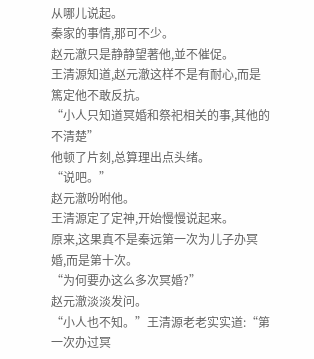从哪儿说起。
秦家的事情,那可不少。
赵元澈只是静静望著他,並不催促。
王清源知道,赵元澈这样不是有耐心,而是篤定他不敢反抗。
“小人只知道冥婚和祭祀相关的事,其他的不清楚”
他顿了片刻,总算理出点头绪。
“说吧。”
赵元澈吩咐他。
王清源定了定神,开始慢慢说起来。
原来,这果真不是秦远第一次为儿子办冥婚,而是第十次。
“为何要办这么多次冥婚?”
赵元澈淡淡发问。
“小人也不知。”王清源老老实实道:“第一次办过冥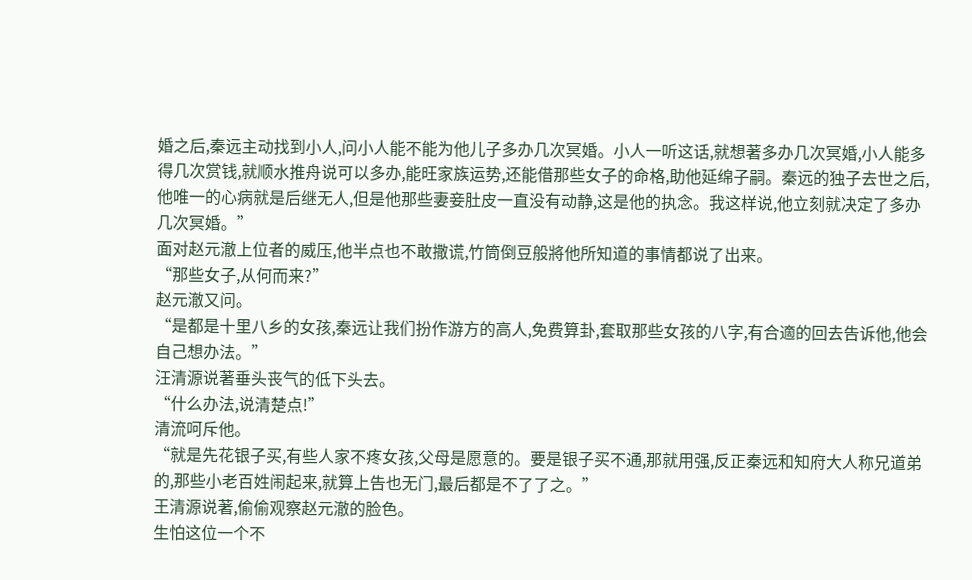婚之后,秦远主动找到小人,问小人能不能为他儿子多办几次冥婚。小人一听这话,就想著多办几次冥婚,小人能多得几次赏钱,就顺水推舟说可以多办,能旺家族运势,还能借那些女子的命格,助他延绵子嗣。秦远的独子去世之后,他唯一的心病就是后继无人,但是他那些妻妾肚皮一直没有动静,这是他的执念。我这样说,他立刻就决定了多办几次冥婚。”
面对赵元澈上位者的威压,他半点也不敢撒谎,竹筒倒豆般將他所知道的事情都说了出来。
“那些女子,从何而来?”
赵元澈又问。
“是都是十里八乡的女孩,秦远让我们扮作游方的高人,免费算卦,套取那些女孩的八字,有合適的回去告诉他,他会自己想办法。”
汪清源说著垂头丧气的低下头去。
“什么办法,说清楚点!”
清流呵斥他。
“就是先花银子买,有些人家不疼女孩,父母是愿意的。要是银子买不通,那就用强,反正秦远和知府大人称兄道弟的,那些小老百姓闹起来,就算上告也无门,最后都是不了了之。”
王清源说著,偷偷观察赵元澈的脸色。
生怕这位一个不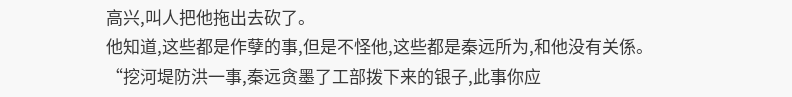高兴,叫人把他拖出去砍了。
他知道,这些都是作孽的事,但是不怪他,这些都是秦远所为,和他没有关係。
“挖河堤防洪一事,秦远贪墨了工部拨下来的银子,此事你应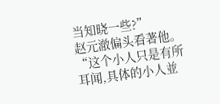当知晓一些?”
赵元澈偏头看著他。
“这个小人只是有所耳闻,具体的小人並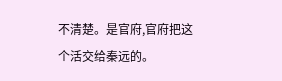不清楚。是官府,官府把这个活交给秦远的。